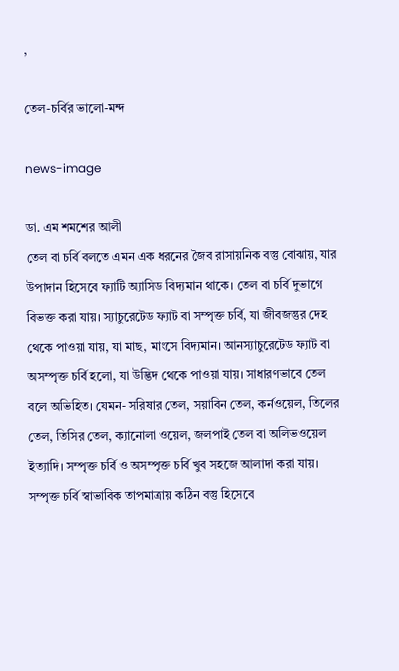,

তেল-চর্বির ভালো-মন্দ

news-image

ডা. এম শমশের আলী
তেল বা চর্বি বলতে এমন এক ধরনের জৈব রাসায়নিক বস্তু বোঝায়, যার উপাদান হিসেবে ফ্যাটি অ্যাসিড বিদ্যমান থাকে। তেল বা চর্বি দুভাগে বিভক্ত করা যায়। স্যাচুরেটেড ফ্যাট বা সম্পৃক্ত চর্বি, যা জীবজন্তুর দেহ থেকে পাওয়া যায়, যা মাছ, মাংসে বিদ্যমান। আনস্যাচুরেটেড ফ্যাট বা অসম্পৃক্ত চর্বি হলো, যা উদ্ভিদ থেকে পাওয়া যায়। সাধারণভাবে তেল বলে অভিহিত। যেমন- সরিষার তেল, সয়াবিন তেল, কর্নওয়েল, তিলের তেল, তিসির তেল, ক্যানোলা ওয়েল, জলপাই তেল বা অলিভওয়েল ইত্যাদি। সম্পৃক্ত চর্বি ও অসম্পৃক্ত চর্বি খুব সহজে আলাদা করা যায়। সম্পৃক্ত চর্বি স্বাভাবিক তাপমাত্রায় কঠিন বস্তু হিসেবে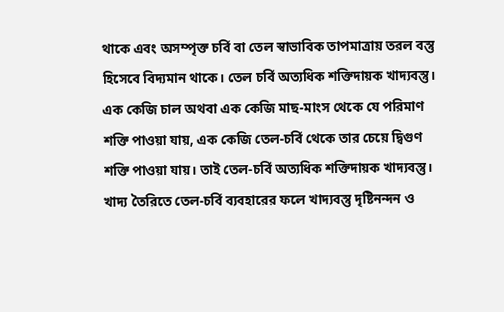থাকে এবং অসম্পৃক্ত চর্বি বা তেল স্বাভাবিক তাপমাত্রায় তরল বস্তু হিসেবে বিদ্যমান থাকে। তেল চর্বি অত্যধিক শক্তিদায়ক খাদ্যবস্তু। এক কেজি চাল অথবা এক কেজি মাছ-মাংস থেকে যে পরিমাণ শক্তি পাওয়া যায়, এক কেজি তেল-চর্বি থেকে তার চেয়ে দ্বিগুণ শক্তি পাওয়া যায়। তাই তেল-চর্বি অত্যধিক শক্তিদায়ক খাদ্যবস্তু। খাদ্য তৈরিতে তেল-চর্বি ব্যবহারের ফলে খাদ্যবস্তু দৃষ্টিনন্দন ও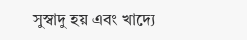সুস্বাদু হয় এবং খাদ্যে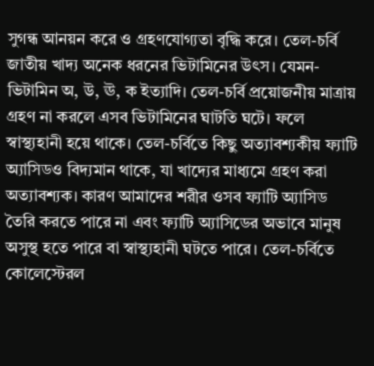সুগন্ধ আনয়ন করে ও গ্রহণযোগ্যতা বৃদ্ধি করে। তেল-চর্বি জাতীয় খাদ্য অনেক ধরনের ভিটামিনের উৎস। যেমন- ভিটামিন অ, উ, ঊ, ক ইত্যাদি। তেল-চর্বি প্রয়োজনীয় মাত্রায় গ্রহণ না করলে এসব ভিটামিনের ঘাটতি ঘটে। ফলে স্বাস্থ্যহানী হয়ে থাকে। তেল-চর্বিতে কিছু অত্যাবশ্যকীয় ফ্যাটি অ্যাসিডও বিদ্যমান থাকে, যা খাদ্যের মাধ্যমে গ্রহণ করা অত্যাবশ্যক। কারণ আমাদের শরীর ওসব ফ্যাটি অ্যাসিড তৈরি করতে পারে না এবং ফ্যাটি অ্যাসিডের অভাবে মানুষ অসুস্থ হতে পারে বা স্বাস্থ্যহানী ঘটতে পারে। তেল-চর্বিতে কোলেস্টেরল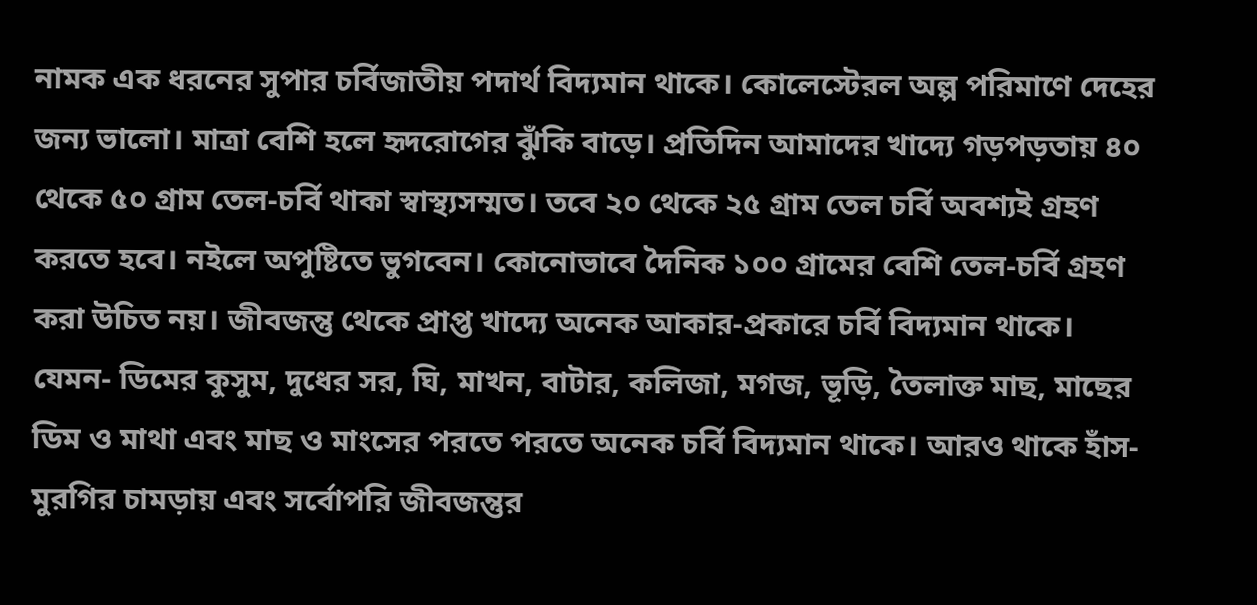নামক এক ধরনের সুপার চর্বিজাতীয় পদার্থ বিদ্যমান থাকে। কোলেস্টেরল অল্প পরিমাণে দেহের জন্য ভালো। মাত্রা বেশি হলে হৃদরোগের ঝুঁকি বাড়ে। প্রতিদিন আমাদের খাদ্যে গড়পড়তায় ৪০ থেকে ৫০ গ্রাম তেল-চর্বি থাকা স্বাস্থ্যসম্মত। তবে ২০ থেকে ২৫ গ্রাম তেল চর্বি অবশ্যই গ্রহণ করতে হবে। নইলে অপুষ্টিতে ভুগবেন। কোনোভাবে দৈনিক ১০০ গ্রামের বেশি তেল-চর্বি গ্রহণ করা উচিত নয়। জীবজন্তু থেকে প্রাপ্ত খাদ্যে অনেক আকার-প্রকারে চর্বি বিদ্যমান থাকে। যেমন- ডিমের কুসুম, দুধের সর, ঘি, মাখন, বাটার, কলিজা, মগজ, ভূড়ি, তৈলাক্ত মাছ, মাছের ডিম ও মাথা এবং মাছ ও মাংসের পরতে পরতে অনেক চর্বি বিদ্যমান থাকে। আরও থাকে হাঁস-মুরগির চামড়ায় এবং সর্বোপরি জীবজন্তুর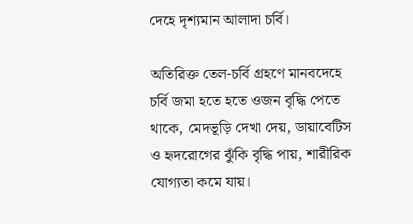দেহে দৃশ্যমান আলাদা চর্বি।

অতিরিক্ত তেল-চর্বি গ্রহণে মানবদেহে চর্বি জমা হতে হতে ওজন বৃদ্ধি পেতে থাকে, মেদভূড়ি দেখা দেয়, ডায়াবেটিস ও হৃদরোগের ঝুঁকি বৃদ্ধি পায়, শারীরিক যোগ্যতা কমে যায়।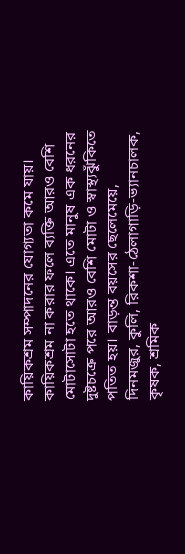কায়িকশ্রম সম্পাদনের যোগ্যতা কমে যায়। কায়িকশ্রম না করার ফলে ব্যক্তি আরও বেশি মোটাসোটা হতে থাকে। এতে মানুষ এক ধরনের দুষ্টচক্রে পরে আরও বেশি মোটা ও স্বাস্থ্যঝুঁকিতে পতিত হয়। বাড়ন্ত বয়সের ছেলেমেয়ে, দিনমজুর, কুলি, রিকশা-ঠেলাগাড়ি-ভ্যানচালক, কৃষক, শ্রমিক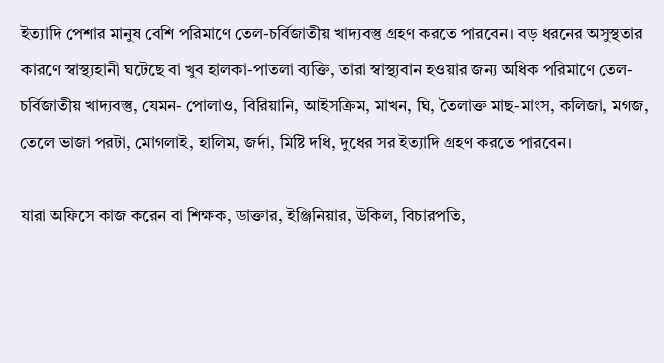ইত্যাদি পেশার মানুষ বেশি পরিমাণে তেল-চর্বিজাতীয় খাদ্যবস্তু গ্রহণ করতে পারবেন। বড় ধরনের অসুস্থতার কারণে স্বাস্থ্যহানী ঘটেছে বা খুব হালকা-পাতলা ব্যক্তি, তারা স্বাস্থ্যবান হওয়ার জন্য অধিক পরিমাণে তেল-চর্বিজাতীয় খাদ্যবস্তু, যেমন- পোলাও, বিরিয়ানি, আইসক্রিম, মাখন, ঘি, তৈলাক্ত মাছ-মাংস, কলিজা, মগজ, তেলে ভাজা পরটা, মোগলাই, হালিম, জর্দা, মিষ্টি দধি, দুধের সর ইত্যাদি গ্রহণ করতে পারবেন।

যারা অফিসে কাজ করেন বা শিক্ষক, ডাক্তার, ইঞ্জিনিয়ার, উকিল, বিচারপতি,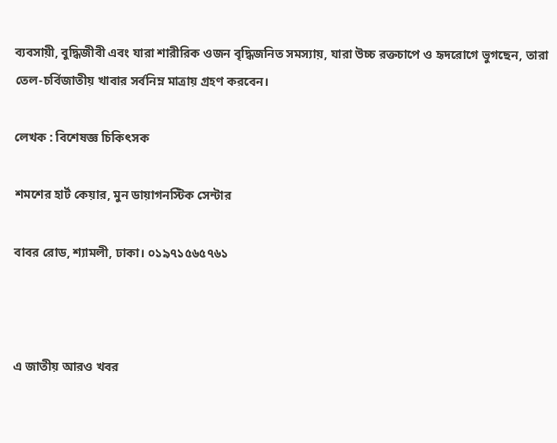ব্যবসায়ী, বুদ্ধিজীবী এবং যারা শারীরিক ওজন বৃদ্ধিজনিত সমস্যায়, যারা উচ্চ রক্তচাপে ও হৃদরোগে ভুগছেন, তারা তেল-চর্বিজাতীয় খাবার সর্বনিম্ন মাত্রায় গ্রহণ করবেন।

লেখক : বিশেষজ্ঞ চিকিৎসক

শমশের হার্ট কেয়ার, মুন ডায়াগনস্টিক সেন্টার

বাবর রোড, শ্যামলী, ঢাকা। ০১৯৭১৫৬৫৭৬১



এ জাতীয় আরও খবর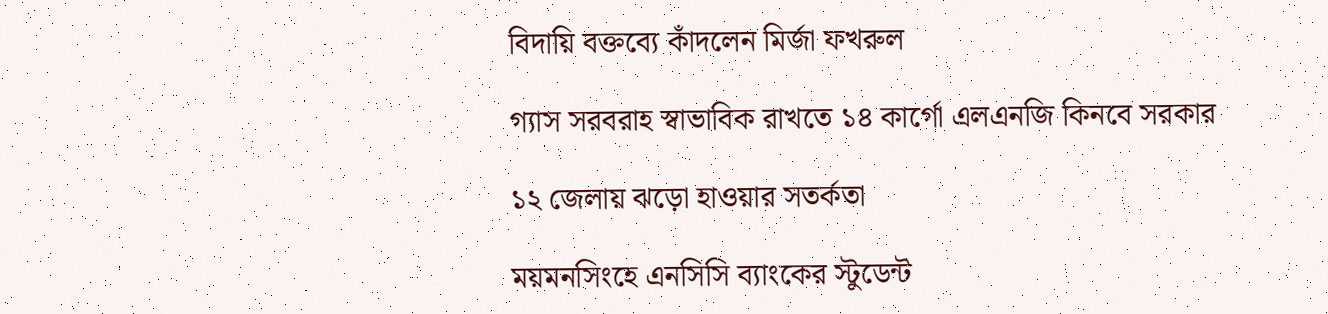বিদায়ি বক্তব্যে কাঁদলেন মির্জা ফখরুল

গ্যাস সরবরাহ স্বাভাবিক রাখতে ১৪ কার্গো এলএনজি কিনবে সরকার

১২ জেলায় ঝড়ো হাওয়ার সতর্কতা

ময়মনসিংহে এনসিসি ব্যাংকের স্টুডেন্ট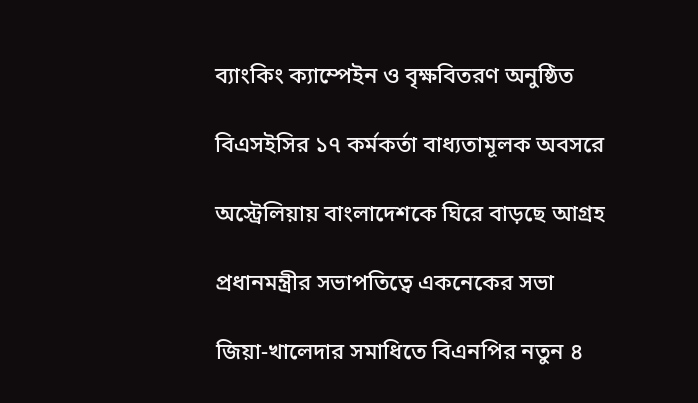ব্যাংকিং ক্যাম্পেইন ও বৃক্ষবিতরণ অনুষ্ঠিত

বিএসইসির ১৭ কর্মকর্তা বাধ্যতামূলক অবসরে

অস্ট্রেলিয়ায় বাংলাদেশকে ঘিরে বাড়ছে আগ্রহ

প্রধানমন্ত্রীর সভাপতিত্বে একনেকের সভা

জিয়া-খালেদার সমাধিতে বিএনপির নতুন ৪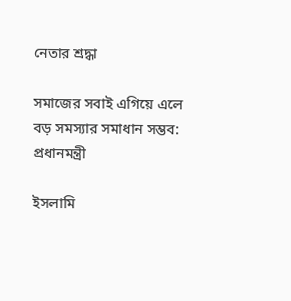নেতার শ্রদ্ধা

সমাজের সবাই এগিয়ে এলে বড় সমস্যার সমাধান সম্ভব: প্রধানমন্ত্রী

ইসলামি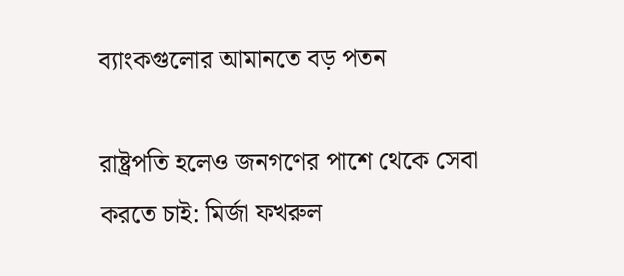ব্যাংকগুলোর আমানতে বড় পতন

রাষ্ট্রপতি হলেও জনগণের পাশে থেকে সেবা করতে চাই: মির্জা ফখরুল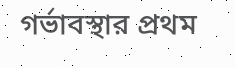গর্ভাবস্থার প্রথম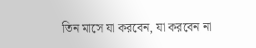তিন মাসে যা করবেন, যা করবেন না